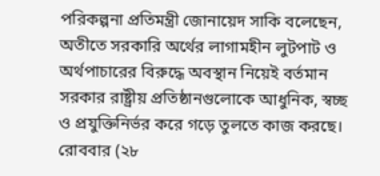পরিকল্পনা প্রতিমন্ত্রী জোনায়েদ সাকি বলেছেন, অতীতে সরকারি অর্থের লাগামহীন লুটপাট ও অর্থপাচারের বিরুদ্ধে অবস্থান নিয়েই বর্তমান সরকার রাষ্ট্রীয় প্রতিষ্ঠানগুলোকে আধুনিক, স্বচ্ছ ও প্রযুক্তিনির্ভর করে গড়ে তুলতে কাজ করছে।
রোববার (২৮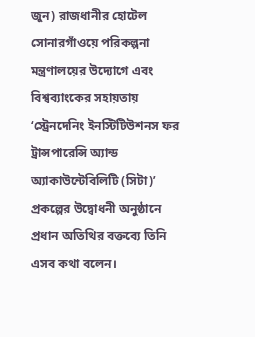জুন) রাজধানীর হোটেল সোনারগাঁওয়ে পরিকল্পনা মন্ত্রণালয়ের উদ্যোগে এবং বিশ্বব্যাংকের সহায়তায় ‘স্ট্রেনদেনিং ইনস্টিটিউশনস ফর ট্রান্সপারেন্সি অ্যান্ড অ্যাকাউন্টেবিলিটি (সিটা)’ প্রকল্পের উদ্বোধনী অনুষ্ঠানে প্রধান অতিথির বক্তব্যে তিনি এসব কথা বলেন।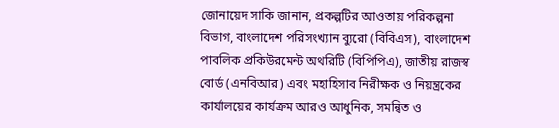জোনায়েদ সাকি জানান, প্রকল্পটির আওতায় পরিকল্পনা বিভাগ, বাংলাদেশ পরিসংখ্যান ব্যুরো (বিবিএস), বাংলাদেশ পাবলিক প্রকিউরমেন্ট অথরিটি (বিপিপিএ), জাতীয় রাজস্ব বোর্ড (এনবিআর) এবং মহাহিসাব নিরীক্ষক ও নিয়ন্ত্রকের কার্যালয়ের কার্যক্রম আরও আধুনিক, সমন্বিত ও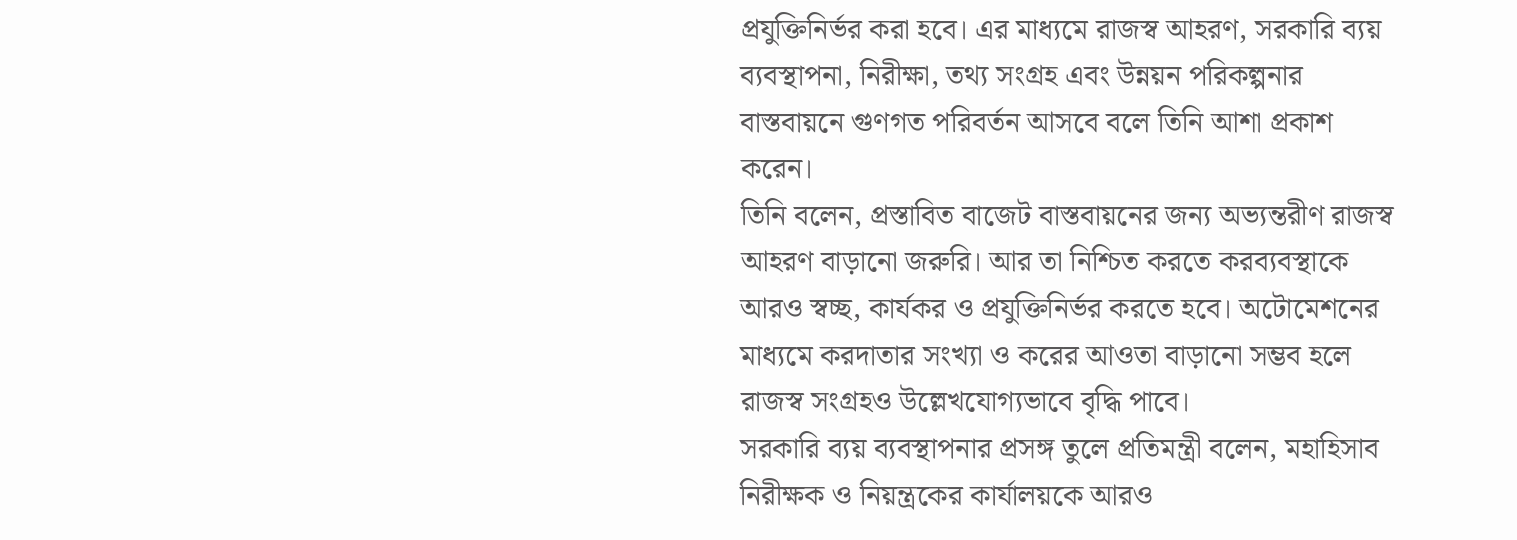প্রযুক্তিনির্ভর করা হবে। এর মাধ্যমে রাজস্ব আহরণ, সরকারি ব্যয় ব্যবস্থাপনা, নিরীক্ষা, তথ্য সংগ্রহ এবং উন্নয়ন পরিকল্পনার বাস্তবায়নে গুণগত পরিবর্তন আসবে বলে তিনি আশা প্রকাশ করেন।
তিনি বলেন, প্রস্তাবিত বাজেট বাস্তবায়নের জন্য অভ্যন্তরীণ রাজস্ব আহরণ বাড়ানো জরুরি। আর তা নিশ্চিত করতে করব্যবস্থাকে আরও স্বচ্ছ, কার্যকর ও প্রযুক্তিনির্ভর করতে হবে। অটোমেশনের মাধ্যমে করদাতার সংখ্যা ও করের আওতা বাড়ানো সম্ভব হলে রাজস্ব সংগ্রহও উল্লেখযোগ্যভাবে বৃদ্ধি পাবে।
সরকারি ব্যয় ব্যবস্থাপনার প্রসঙ্গ তুলে প্রতিমন্ত্রী বলেন, মহাহিসাব নিরীক্ষক ও নিয়ন্ত্রকের কার্যালয়কে আরও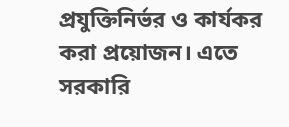প্রযুক্তিনির্ভর ও কার্যকর করা প্রয়োজন। এতে সরকারি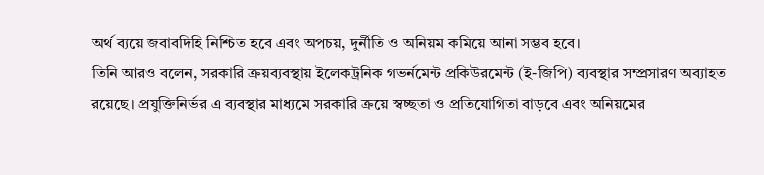অর্থ ব্যয়ে জবাবদিহি নিশ্চিত হবে এবং অপচয়, দুর্নীতি ও অনিয়ম কমিয়ে আনা সম্ভব হবে।
তিনি আরও বলেন, সরকারি ক্রয়ব্যবস্থায় ইলেকট্রনিক গভর্নমেন্ট প্রকিউরমেন্ট (ই-জিপি) ব্যবস্থার সম্প্রসারণ অব্যাহত রয়েছে। প্রযুক্তিনির্ভর এ ব্যবস্থার মাধ্যমে সরকারি ক্রয়ে স্বচ্ছতা ও প্রতিযোগিতা বাড়বে এবং অনিয়মের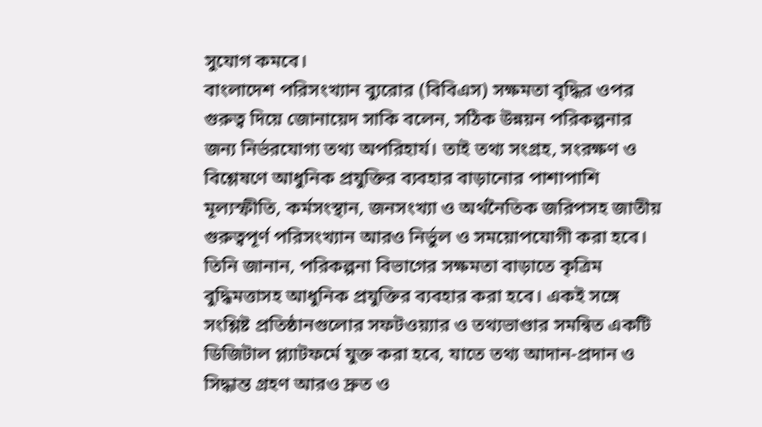সুযোগ কমবে।
বাংলাদেশ পরিসংখ্যান ব্যুরোর (বিবিএস) সক্ষমতা বৃদ্ধির ওপর গুরুত্ব দিয়ে জোনায়েদ সাকি বলেন, সঠিক উন্নয়ন পরিকল্পনার জন্য নির্ভরযোগ্য তথ্য অপরিহার্য। তাই তথ্য সংগ্রহ, সংরক্ষণ ও বিশ্লেষণে আধুনিক প্রযুক্তির ব্যবহার বাড়ানোর পাশাপাশি মূল্যস্ফীতি, কর্মসংস্থান, জনসংখ্যা ও অর্থনৈতিক জরিপসহ জাতীয় গুরুত্বপূর্ণ পরিসংখ্যান আরও নির্ভুল ও সময়োপযোগী করা হবে।
তিনি জানান, পরিকল্পনা বিভাগের সক্ষমতা বাড়াতে কৃত্রিম বুদ্ধিমত্তাসহ আধুনিক প্রযুক্তির ব্যবহার করা হবে। একই সঙ্গে সংশ্লিষ্ট প্রতিষ্ঠানগুলোর সফটওয়্যার ও তথ্যভাণ্ডার সমন্বিত একটি ডিজিটাল প্ল্যাটফর্মে যুক্ত করা হবে, যাতে তথ্য আদান-প্রদান ও সিদ্ধান্ত গ্রহণ আরও দ্রুত ও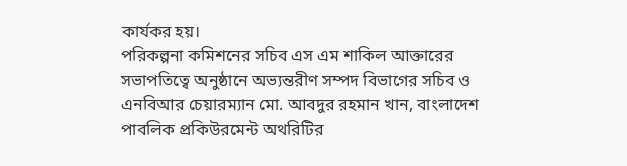কার্যকর হয়।
পরিকল্পনা কমিশনের সচিব এস এম শাকিল আক্তারের সভাপতিত্বে অনুষ্ঠানে অভ্যন্তরীণ সম্পদ বিভাগের সচিব ও এনবিআর চেয়ারম্যান মো. আবদুর রহমান খান, বাংলাদেশ পাবলিক প্রকিউরমেন্ট অথরিটির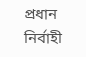প্রধান নির্বাহী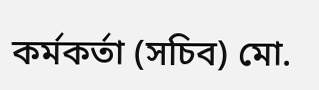কর্মকর্তা (সচিব) মো.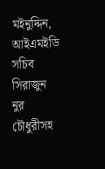মইনুদ্দিন, আইএমইডি সচিব সিরাজুন নুর চৌধুরীসহ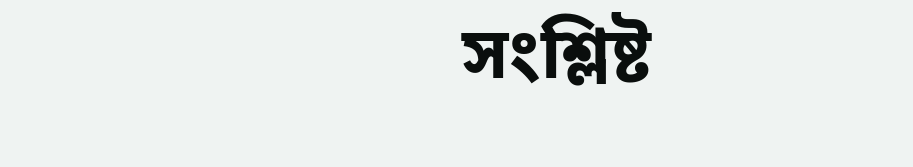সংশ্লিষ্ট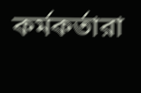কর্মকর্তারা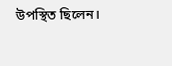উপস্থিত ছিলেন।